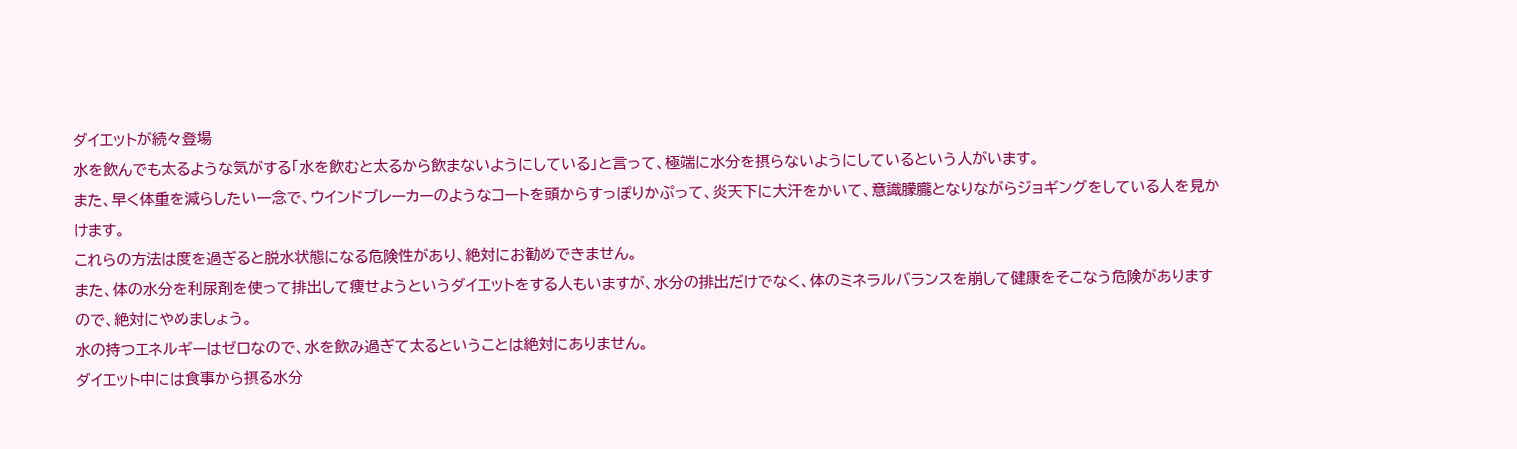ダイエットが続々登場
水を飲んでも太るような気がする「水を飲むと太るから飲まないようにしている」と言って、極端に水分を摂らないようにしているという人がいます。
また、早く体重を減らしたい一念で、ウインドブレーカーのようなコートを頭からすっぽりかぷって、炎天下に大汗をかいて、意識朦朧となりながらジョギングをしている人を見かけます。
これらの方法は度を過ぎると脱水状態になる危険性があり、絶対にお勧めできません。
また、体の水分を利尿剤を使って排出して痩せようというダイエットをする人もいますが、水分の排出だけでなく、体のミネラルバランスを崩して健康をそこなう危険がありますので、絶対にやめましょう。
水の持つエネルギーはゼロなので、水を飲み過ぎて太るということは絶対にありません。
ダイエット中には食事から摂る水分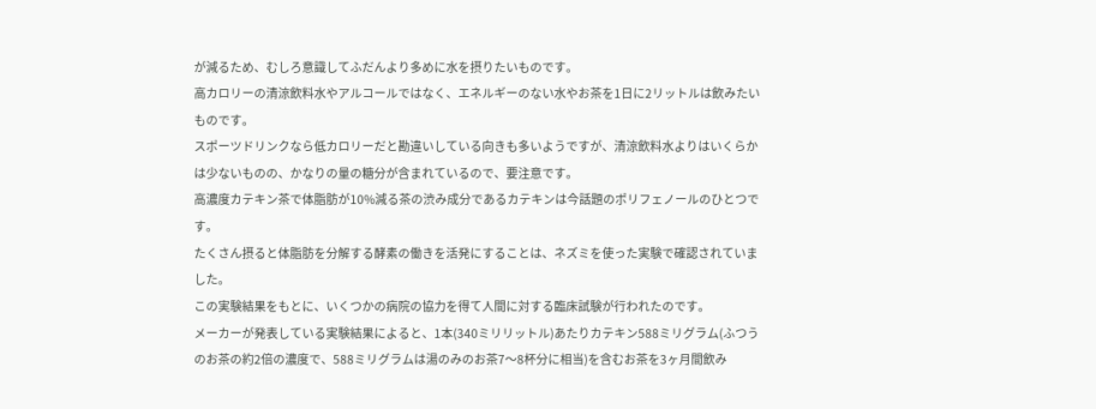が減るため、むしろ意識してふだんより多めに水を摂りたいものです。
高カロリーの清涼飲料水やアルコールではなく、エネルギーのない水やお茶を1日に2リットルは飲みたいものです。
スポーツドリンクなら低カロリーだと勘違いしている向きも多いようですが、清涼飲料水よりはいくらかは少ないものの、かなりの量の糖分が含まれているので、要注意です。
高濃度カテキン茶で体脂肪が10%減る茶の渋み成分であるカテキンは今話題のポリフェノールのひとつです。
たくさん摂ると体脂肪を分解する酵素の働きを活発にすることは、ネズミを使った実験で確認されていました。
この実験結果をもとに、いくつかの病院の協力を得て人間に対する臨床試験が行われたのです。
メーカーが発表している実験結果によると、1本(340ミリリットル)あたりカテキン588ミリグラム(ふつうのお茶の約2倍の濃度で、588ミリグラムは湯のみのお茶7〜8杯分に相当)を含むお茶を3ヶ月間飲み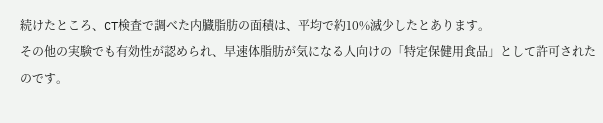続けたところ、CT検査で調べた内臓脂肪の面積は、平均で約10%滅少したとあります。
その他の実験でも有効性が認められ、早速体脂肪が気になる人向けの「特定保健用食品」として許可されたのです。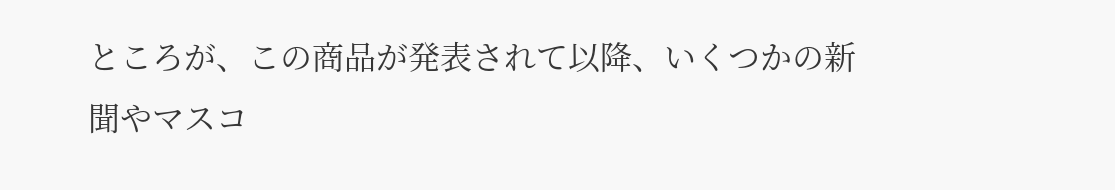ところが、この商品が発表されて以降、いくつかの新聞やマスコ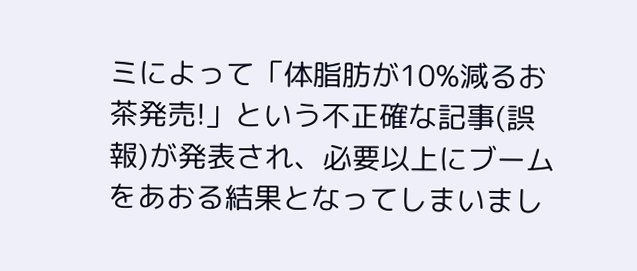ミによって「体脂肪が10%減るお茶発売!」という不正確な記事(誤報)が発表され、必要以上にブームをあおる結果となってしまいまし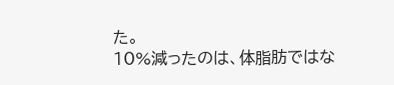た。
10%減ったのは、体脂肪ではな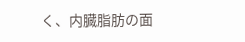く、内臓脂肪の面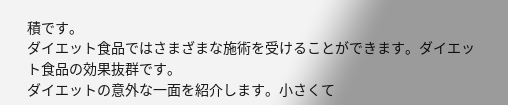積です。
ダイエット食品ではさまざまな施術を受けることができます。ダイエット食品の効果抜群です。
ダイエットの意外な一面を紹介します。小さくて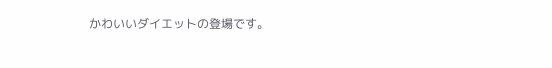かわいいダイエットの登場です。